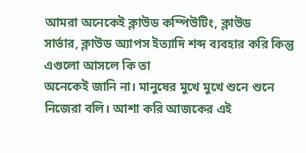আমরা অনেকেই ক্লাউড কম্পিউটিং, ক্লাউড
সার্ভার, ক্লাউড অ্যাপস ইত্যাদি শব্দ ব্যবহার করি কিন্তু এগুলো আসলে কি তা
অনেকেই জানি না। মানুষের মুখে মুখে শুনে শুনে নিজেরা বলি। আশা করি আজকের এই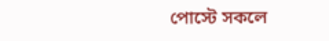পোস্টে সকলে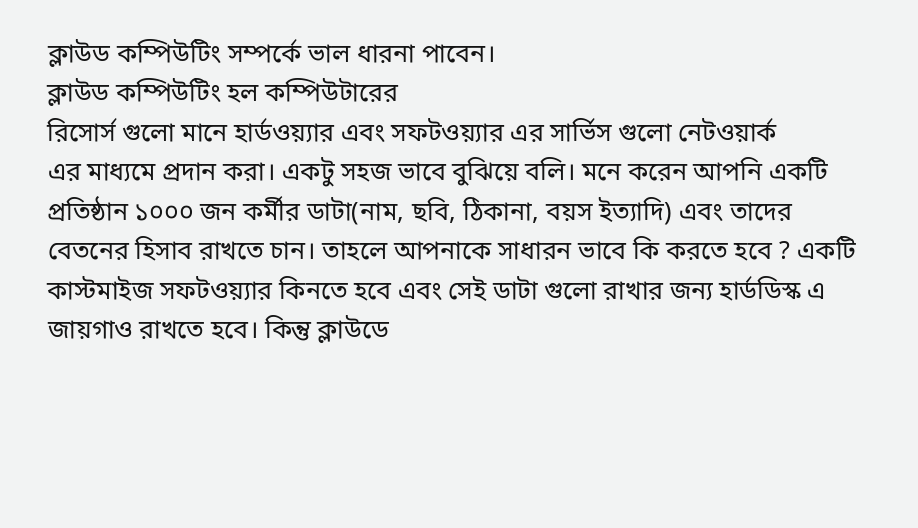ক্লাউড কম্পিউটিং সম্পর্কে ভাল ধারনা পাবেন।
ক্লাউড কম্পিউটিং হল কম্পিউটারের
রিসোর্স গুলো মানে হার্ডওয়্যার এবং সফটওয়্যার এর সার্ভিস গুলো নেটওয়ার্ক
এর মাধ্যমে প্রদান করা। একটু সহজ ভাবে বুঝিয়ে বলি। মনে করেন আপনি একটি
প্রতিষ্ঠান ১০০০ জন কর্মীর ডাটা(নাম, ছবি, ঠিকানা, বয়স ইত্যাদি) এবং তাদের
বেতনের হিসাব রাখতে চান। তাহলে আপনাকে সাধারন ভাবে কি করতে হবে ? একটি
কাস্টমাইজ সফটওয়্যার কিনতে হবে এবং সেই ডাটা গুলো রাখার জন্য হার্ডডিস্ক এ
জায়গাও রাখতে হবে। কিন্তু ক্লাউডে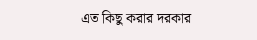এত কিছু করার দরকার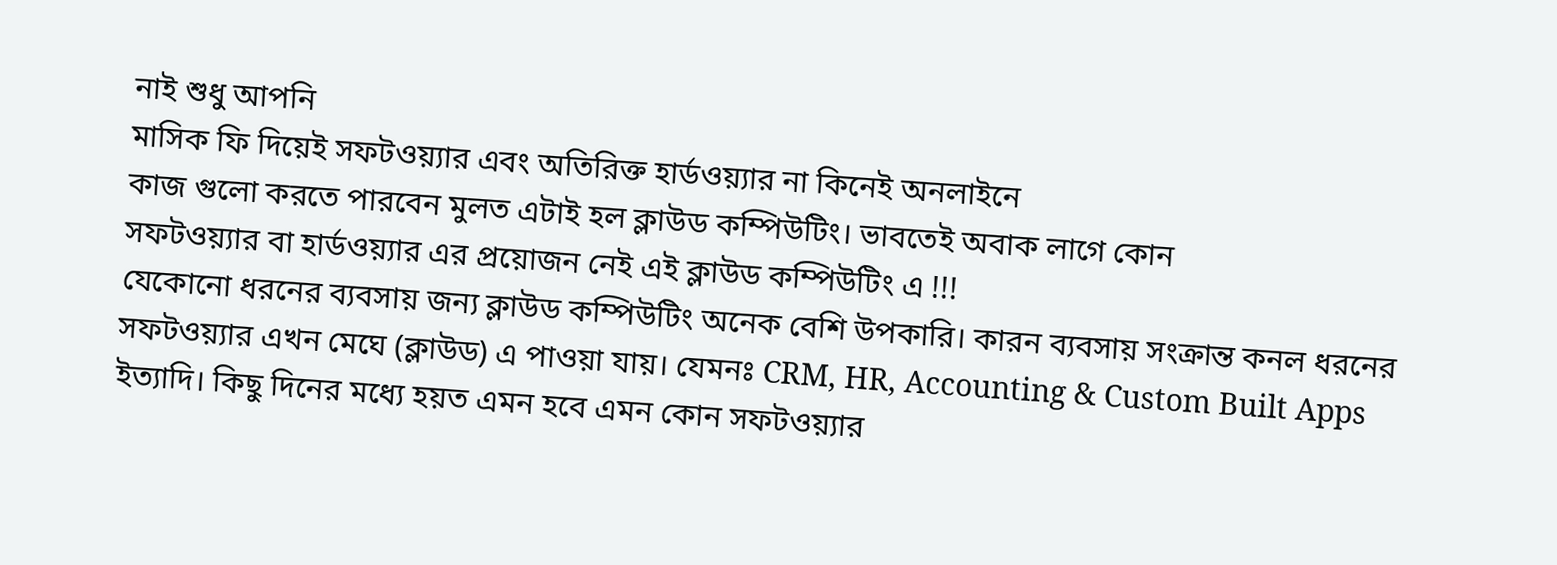নাই শুধু আপনি
মাসিক ফি দিয়েই সফটওয়্যার এবং অতিরিক্ত হার্ডওয়্যার না কিনেই অনলাইনে
কাজ গুলো করতে পারবেন মুলত এটাই হল ক্লাউড কম্পিউটিং। ভাবতেই অবাক লাগে কোন
সফটওয়্যার বা হার্ডওয়্যার এর প্রয়োজন নেই এই ক্লাউড কম্পিউটিং এ !!!
যেকোনো ধরনের ব্যবসায় জন্য ক্লাউড কম্পিউটিং অনেক বেশি উপকারি। কারন ব্যবসায় সংক্রান্ত কনল ধরনের সফটওয়্যার এখন মেঘে (ক্লাউড) এ পাওয়া যায়। যেমনঃ CRM, HR, Accounting & Custom Built Apps ইত্যাদি। কিছু দিনের মধ্যে হয়ত এমন হবে এমন কোন সফটওয়্যার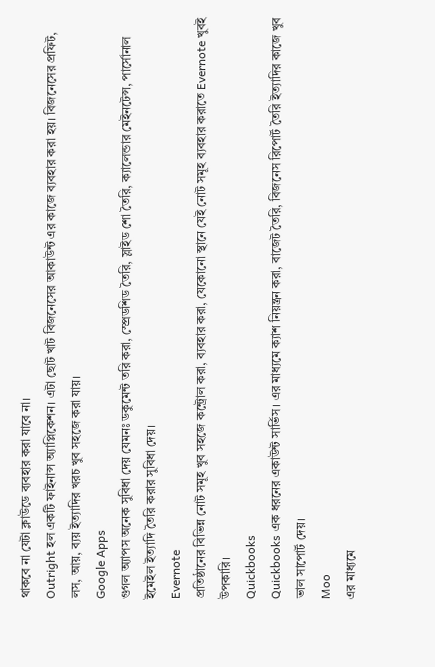থাকবে না যেটা ক্লাউডে ব্যবহার করা যাবে না।
Outright হল একটি ফাইনান্স অ্যাপ্লিকেশন। এটা ছোট খাট বিজনেসের আকাউন্ট এর কাজে ব্যবহার করা হয়। বিজনেসের প্রফিট, লস, আয়, ব্যয় ইত্যাদির খরচ খুব সহজে করা যায়।
Google Apps
গুগল অ্যাপস অনেক সুবিধা দেয় যেমনঃ ডকুমেন্ট তরি করা, স্প্রেডশিড তৈরি, স্লাইড শো তৈরি, ক্যালেন্ডার মেইনটেন্স, পার্সোনাল ইমেইল ইত্যাদি তৈরি করার সুবিধা দেয়।
Evernote
প্রতিষ্ঠানের বিভিন্ন নোট সমূহ খুব সহজে কন্ট্রোল করা, ব্যবহার করা, যেকোনো স্থানে যেই নোট সমূহ ব্যবহার করাতে Evernote খুবই উপকারি।
Quickbooks
Quickbooks এক ধরনের একাউন্ট সার্ভিস। এর মাধ্যমে ক্যাশ নিয়ন্ত্রন করা, বাজেট তৈরি, বিজনেস রিপোর্ট তৈরি ইত্যাদির কাজে খুব ভাল সাপোর্ট দেয়।
Moo
এর মাধ্যমে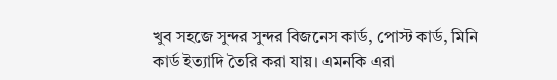খুব সহজে সুন্দর সুন্দর বিজনেস কার্ড, পোস্ট কার্ড, মিনি কার্ড ইত্যাদি তৈরি করা যায়। এমনকি এরা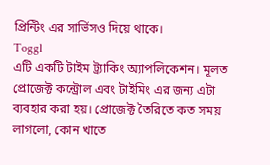প্রিন্টিং এর সার্ভিসও দিয়ে থাকে।
Toggl
এটি একটি টাইম ট্র্যাকিং অ্যাপলিকেশন। মূলত প্রোজেক্ট কন্ট্রোল এবং টাইমিং এর জন্য এটা ব্যবহার করা হয়। প্রোজেক্ট তৈরিতে কত সময় লাগলো, কোন খাতে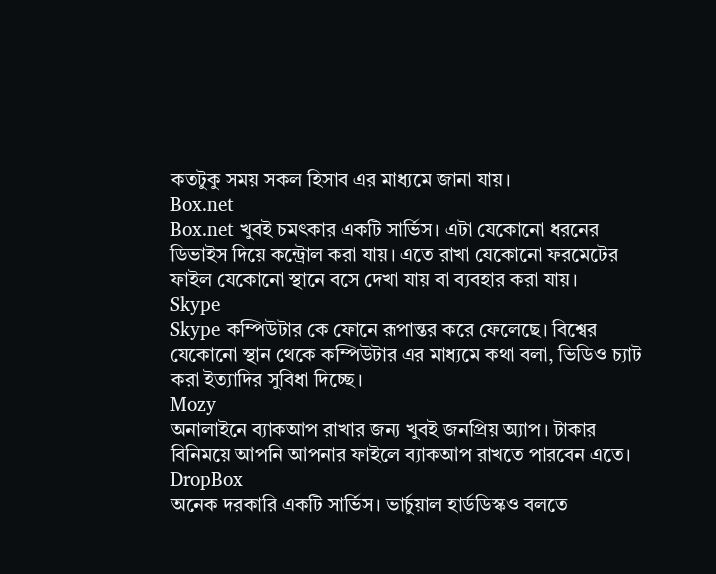কতটুকু সময় সকল হিসাব এর মাধ্যমে জানা যায়।
Box.net
Box.net খুবই চমৎকার একটি সার্ভিস। এটা যেকোনো ধরনের ডিভাইস দিয়ে কন্ট্রোল করা যায়। এতে রাখা যেকোনো ফরমেটের ফাইল যেকোনো স্থানে বসে দেখা যায় বা ব্যবহার করা যায়।
Skype
Skype কম্পিউটার কে ফোনে রূপান্তর করে ফেলেছে। বিশ্বের যেকোনো স্থান থেকে কম্পিউটার এর মাধ্যমে কথা বলা, ভিডিও চ্যাট করা ইত্যাদির সুবিধা দিচ্ছে।
Mozy
অনালাইনে ব্যাকআপ রাখার জন্য খুবই জনপ্রিয় অ্যাপ। টাকার বিনিময়ে আপনি আপনার ফাইলে ব্যাকআপ রাখতে পারবেন এতে।
DropBox
অনেক দরকারি একটি সার্ভিস। ভার্চুয়াল হার্ডডিস্কও বলতে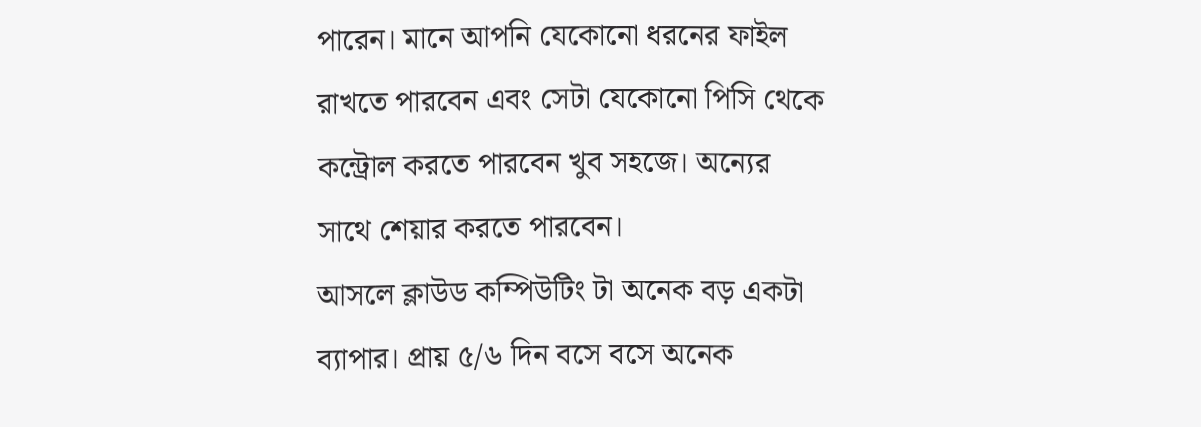পারেন। মানে আপনি যেকোনো ধরনের ফাইল রাখতে পারবেন এবং সেটা যেকোনো পিসি থেকে কন্ট্রোল করতে পারবেন খুব সহজে। অন্যের সাথে শেয়ার করতে পারবেন।
আসলে ক্লাউড কম্পিউটিং টা অনেক বড় একটা ব্যাপার। প্রায় ৫/৬ দিন বসে বসে অনেক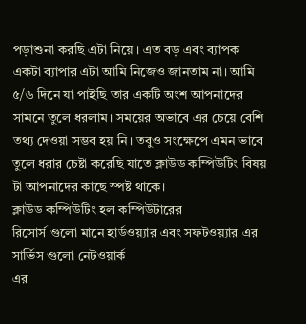পড়াশুনা করছি এটা নিয়ে। এত বড় এবং ব্যাপক একটা ব্যাপার এটা আমি নিজেও জানতাম না। আমি ৫/৬ দিনে যা পাইছি তার একটি অংশ আপনাদের সামনে তুলে ধরলাম। সময়ের অভাবে এর চেয়ে বেশি তথ্য দেওয়া সম্ভব হয় নি। তবুও সংক্ষেপে এমন ভাবে তুলে ধরার চেষ্টা করেছি যাতে ক্লাউড কম্পিউটিং বিষয় টা আপনাদের কাছে স্পষ্ট থাকে।
ক্লাউড কম্পিউটিং হল কম্পিউটারের
রিসোর্স গুলো মানে হার্ডওয়্যার এবং সফটওয়্যার এর সার্ভিস গুলো নেটওয়ার্ক
এর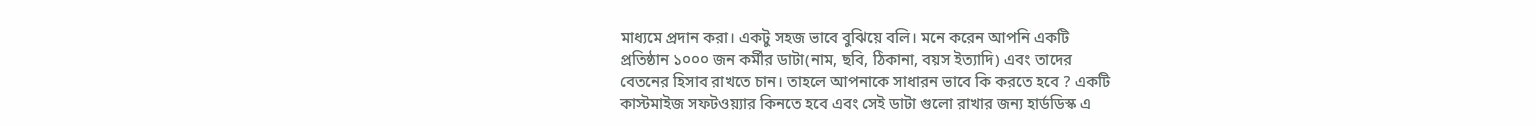মাধ্যমে প্রদান করা। একটু সহজ ভাবে বুঝিয়ে বলি। মনে করেন আপনি একটি
প্রতিষ্ঠান ১০০০ জন কর্মীর ডাটা(নাম, ছবি, ঠিকানা, বয়স ইত্যাদি) এবং তাদের
বেতনের হিসাব রাখতে চান। তাহলে আপনাকে সাধারন ভাবে কি করতে হবে ? একটি
কাস্টমাইজ সফটওয়্যার কিনতে হবে এবং সেই ডাটা গুলো রাখার জন্য হার্ডডিস্ক এ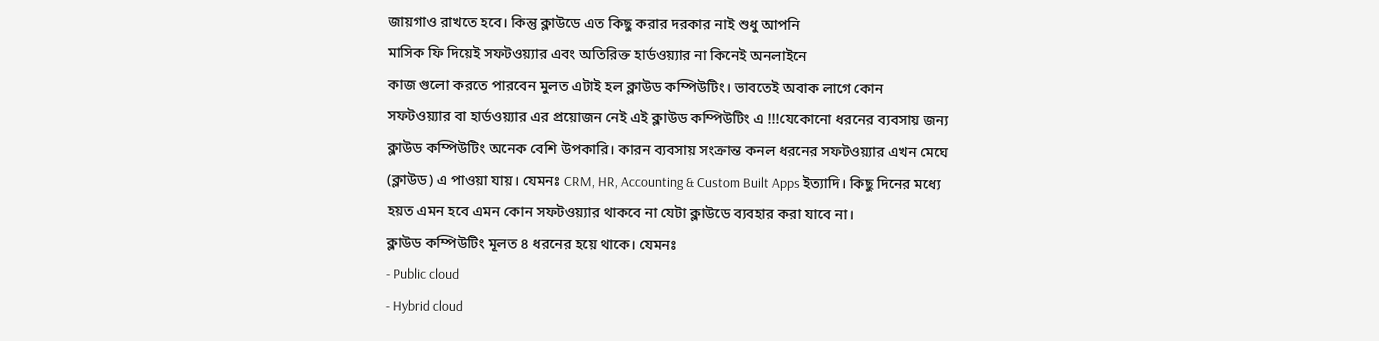জায়গাও রাখতে হবে। কিন্তু ক্লাউডে এত কিছু করার দরকার নাই শুধু আপনি
মাসিক ফি দিয়েই সফটওয়্যার এবং অতিরিক্ত হার্ডওয়্যার না কিনেই অনলাইনে
কাজ গুলো করতে পারবেন মুলত এটাই হল ক্লাউড কম্পিউটিং। ভাবতেই অবাক লাগে কোন
সফটওয়্যার বা হার্ডওয়্যার এর প্রয়োজন নেই এই ক্লাউড কম্পিউটিং এ !!!যেকোনো ধরনের ব্যবসায় জন্য ক্লাউড কম্পিউটিং অনেক বেশি উপকারি। কারন ব্যবসায় সংক্রান্ত কনল ধরনের সফটওয়্যার এখন মেঘে (ক্লাউড) এ পাওয়া যায়। যেমনঃ CRM, HR, Accounting & Custom Built Apps ইত্যাদি। কিছু দিনের মধ্যে হয়ত এমন হবে এমন কোন সফটওয়্যার থাকবে না যেটা ক্লাউডে ব্যবহার করা যাবে না।
ক্লাউড কম্পিউটিং মূলত ৪ ধরনের হয়ে থাকে। যেমনঃ
- Public cloud
- Hybrid cloud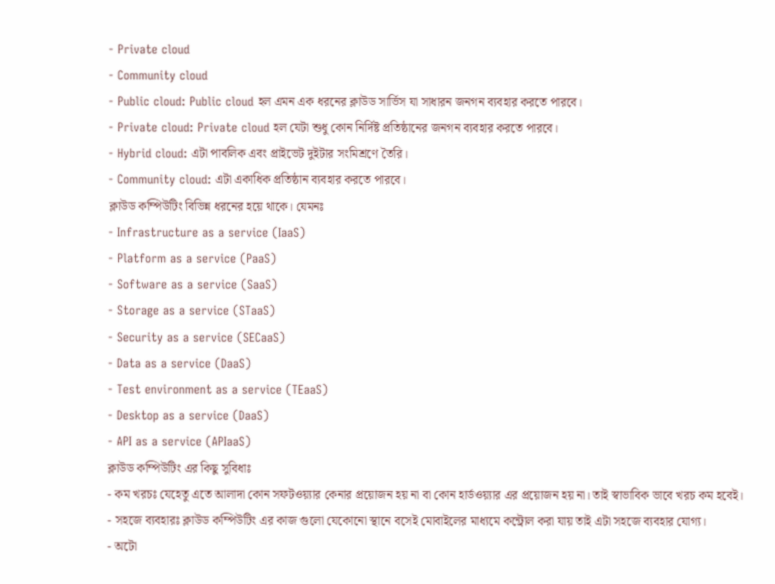- Private cloud
- Community cloud
- Public cloud: Public cloud হল এমন এক ধরনের ক্লাউড সার্ভিস যা সাধারন জনগন ব্যবহার করতে পারবে।
- Private cloud: Private cloud হল যেটা শুধু কোন নির্দিষ্ট প্রতিষ্ঠানের জনগন ব্যবহার করতে পারবে।
- Hybrid cloud: এটা পাবলিক এবং প্রাইভেট দুইটার সংমিশ্রণে তৈরি।
- Community cloud: এটা একাধিক প্রতিষ্ঠান ব্যবহার করতে পারবে।
ক্লাউড কম্পিউটিং বিভিন্ন ধরনের হয়ে থাকে। যেমনঃ
- Infrastructure as a service (IaaS)
- Platform as a service (PaaS)
- Software as a service (SaaS)
- Storage as a service (STaaS)
- Security as a service (SECaaS)
- Data as a service (DaaS)
- Test environment as a service (TEaaS)
- Desktop as a service (DaaS)
- API as a service (APIaaS)
ক্লাউড কম্পিউটিং এর কিছু সুবিধাঃ
- কম খরচঃ যেহেতু এতে আলাদা কোন সফটওয়্যার কেনার প্রয়োজন হয় না বা কোন হার্ডওয়্যার এর প্রয়োজন হয় না। তাই স্বাভাবিক ভাবে খরচ কম হবেই।
- সহজে ব্যবহারঃ ক্লাউড কম্পিউটিং এর কাজ গুলো যেকোনো স্থানে বসেই মোবাইলের মাধ্যমে কন্ট্রোল করা যায় তাই এটা সহজে ব্যবহার যোগ্য।
- অটো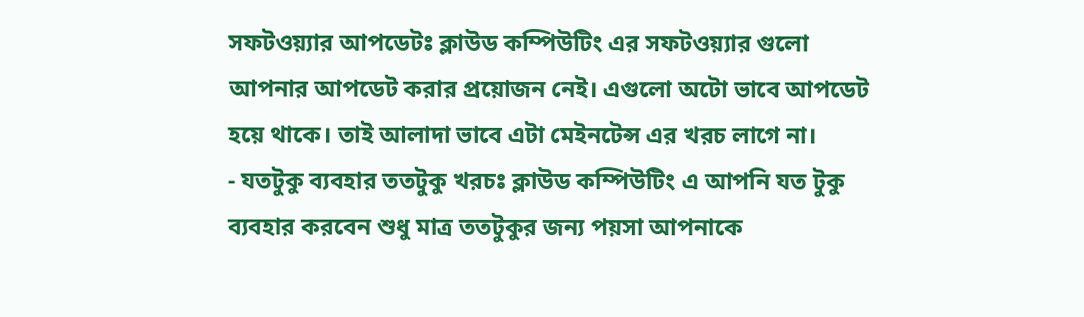সফটওয়্যার আপডেটঃ ক্লাউড কম্পিউটিং এর সফটওয়্যার গুলো আপনার আপডেট করার প্রয়োজন নেই। এগুলো অটো ভাবে আপডেট হয়ে থাকে। তাই আলাদা ভাবে এটা মেইনটেন্স এর খরচ লাগে না।
- যতটুকু ব্যবহার ততটুকু খরচঃ ক্লাউড কম্পিউটিং এ আপনি যত টুকু ব্যবহার করবেন শুধু মাত্র ততটুকুর জন্য পয়সা আপনাকে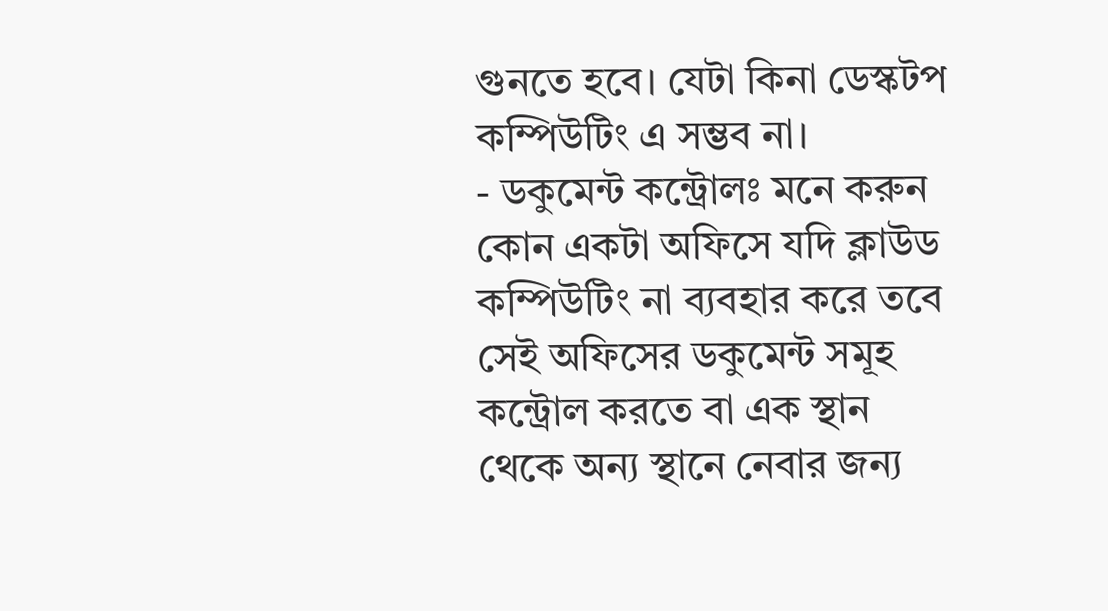গুনতে হবে। যেটা কিনা ডেস্কটপ কম্পিউটিং এ সম্ভব না।
- ডকুমেন্ট কন্ট্রোলঃ মনে করুন কোন একটা অফিসে যদি ক্লাউড কম্পিউটিং না ব্যবহার করে তবে সেই অফিসের ডকুমেন্ট সমূহ কন্ট্রোল করতে বা এক স্থান থেকে অন্য স্থানে নেবার জন্য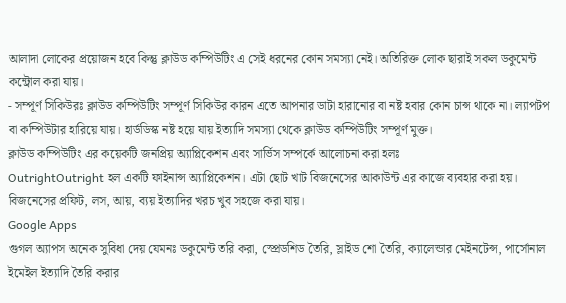আলাদা লোকের প্রয়োজন হবে কিন্তু ক্লাউড কম্পিউটিং এ সেই ধরনের কোন সমস্যা নেই। অতিরিক্ত লোক ছারাই সকল ডকুমেন্ট কন্ট্রোল করা যায়।
- সম্পূর্ণ সিকিউরঃ ক্লাউড কম্পিউটিং সম্পূর্ণ সিকিউর কারন এতে আপনার ডাটা হারানোর বা নষ্ট হবার কোন চান্স থাকে না। ল্যাপটপ বা কম্পিউটার হারিয়ে যায়। হার্ডডিস্ক নষ্ট হয়ে যায় ইত্যাদি সমস্যা থেকে ক্লাউড কম্পিউটিং সম্পূর্ণ মুক্ত।
ক্লাউড কম্পিউটিং এর কয়েকটি জনপ্রিয় অ্যাপ্লিকেশন এবং সার্ভিস সম্পর্কে আলোচনা করা হলঃ
OutrightOutright হল একটি ফাইনান্স অ্যাপ্লিকেশন। এটা ছোট খাট বিজনেসের আকাউন্ট এর কাজে ব্যবহার করা হয়। বিজনেসের প্রফিট, লস, আয়, ব্যয় ইত্যাদির খরচ খুব সহজে করা যায়।
Google Apps
গুগল অ্যাপস অনেক সুবিধা দেয় যেমনঃ ডকুমেন্ট তরি করা, স্প্রেডশিড তৈরি, স্লাইড শো তৈরি, ক্যালেন্ডার মেইনটেন্স, পার্সোনাল ইমেইল ইত্যাদি তৈরি করার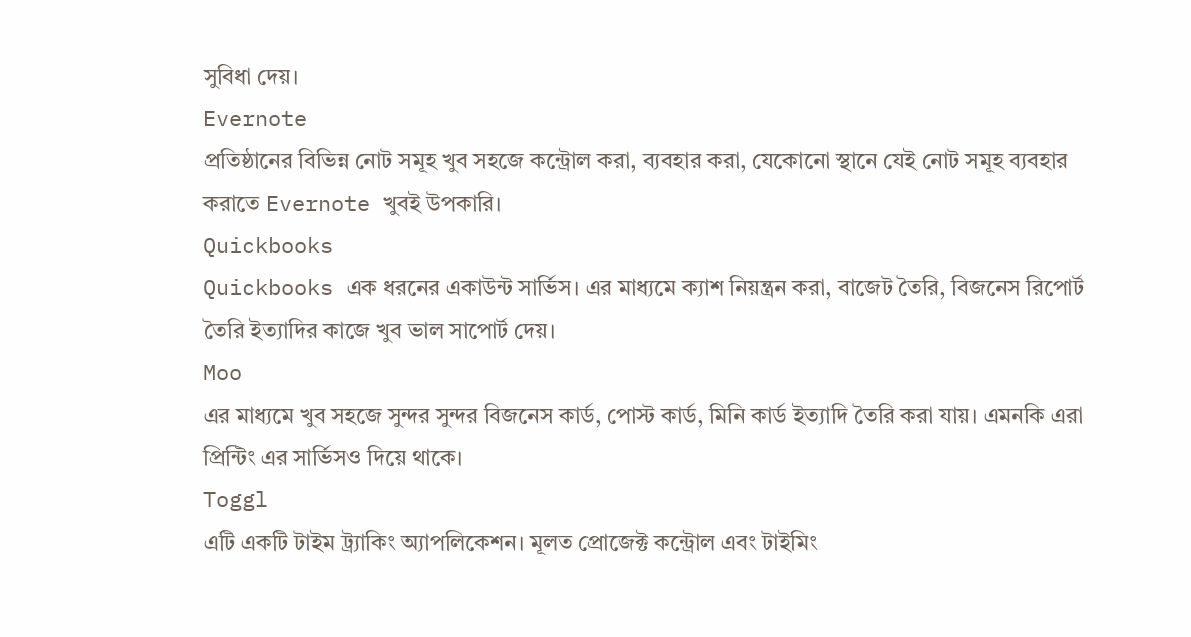সুবিধা দেয়।
Evernote
প্রতিষ্ঠানের বিভিন্ন নোট সমূহ খুব সহজে কন্ট্রোল করা, ব্যবহার করা, যেকোনো স্থানে যেই নোট সমূহ ব্যবহার করাতে Evernote খুবই উপকারি।
Quickbooks
Quickbooks এক ধরনের একাউন্ট সার্ভিস। এর মাধ্যমে ক্যাশ নিয়ন্ত্রন করা, বাজেট তৈরি, বিজনেস রিপোর্ট তৈরি ইত্যাদির কাজে খুব ভাল সাপোর্ট দেয়।
Moo
এর মাধ্যমে খুব সহজে সুন্দর সুন্দর বিজনেস কার্ড, পোস্ট কার্ড, মিনি কার্ড ইত্যাদি তৈরি করা যায়। এমনকি এরা প্রিন্টিং এর সার্ভিসও দিয়ে থাকে।
Toggl
এটি একটি টাইম ট্র্যাকিং অ্যাপলিকেশন। মূলত প্রোজেক্ট কন্ট্রোল এবং টাইমিং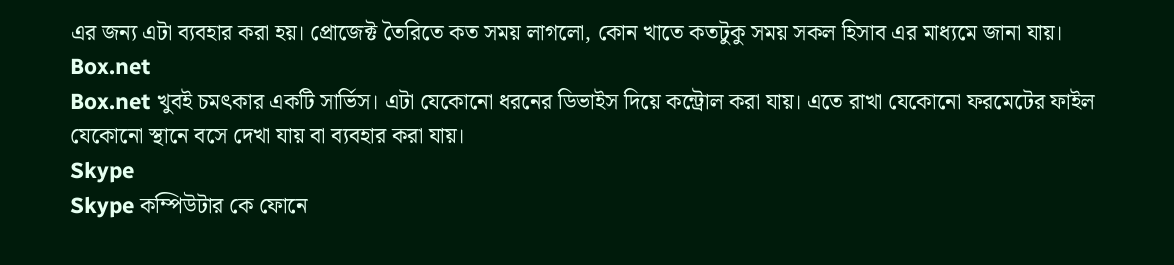এর জন্য এটা ব্যবহার করা হয়। প্রোজেক্ট তৈরিতে কত সময় লাগলো, কোন খাতে কতটুকু সময় সকল হিসাব এর মাধ্যমে জানা যায়।
Box.net
Box.net খুবই চমৎকার একটি সার্ভিস। এটা যেকোনো ধরনের ডিভাইস দিয়ে কন্ট্রোল করা যায়। এতে রাখা যেকোনো ফরমেটের ফাইল যেকোনো স্থানে বসে দেখা যায় বা ব্যবহার করা যায়।
Skype
Skype কম্পিউটার কে ফোনে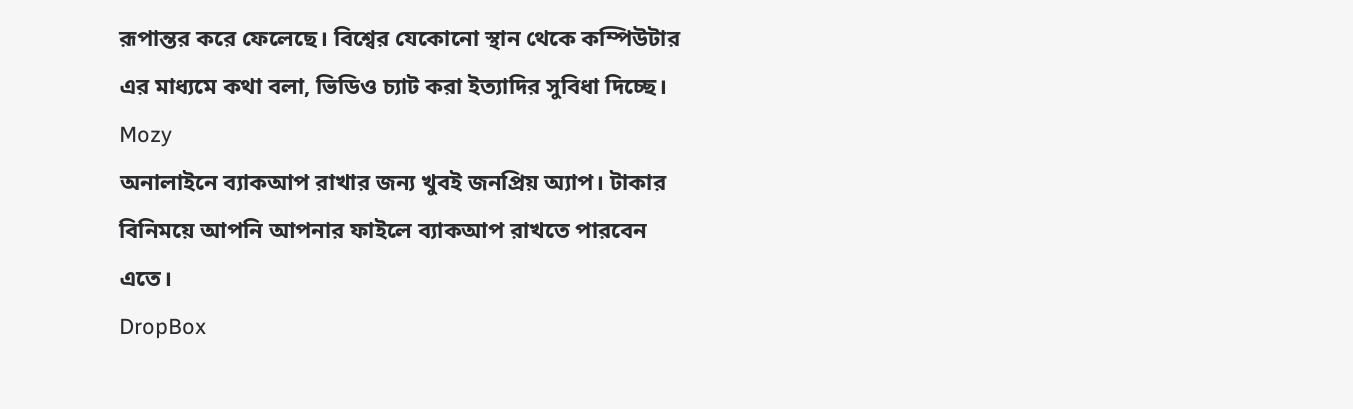রূপান্তর করে ফেলেছে। বিশ্বের যেকোনো স্থান থেকে কম্পিউটার এর মাধ্যমে কথা বলা, ভিডিও চ্যাট করা ইত্যাদির সুবিধা দিচ্ছে।
Mozy
অনালাইনে ব্যাকআপ রাখার জন্য খুবই জনপ্রিয় অ্যাপ। টাকার বিনিময়ে আপনি আপনার ফাইলে ব্যাকআপ রাখতে পারবেন এতে।
DropBox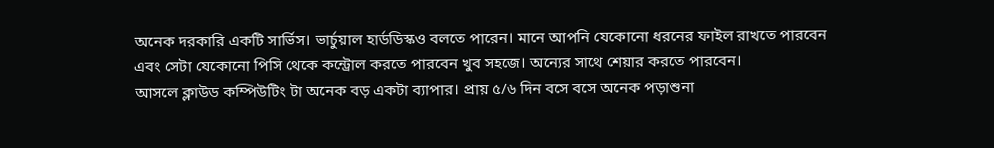অনেক দরকারি একটি সার্ভিস। ভার্চুয়াল হার্ডডিস্কও বলতে পারেন। মানে আপনি যেকোনো ধরনের ফাইল রাখতে পারবেন এবং সেটা যেকোনো পিসি থেকে কন্ট্রোল করতে পারবেন খুব সহজে। অন্যের সাথে শেয়ার করতে পারবেন।
আসলে ক্লাউড কম্পিউটিং টা অনেক বড় একটা ব্যাপার। প্রায় ৫/৬ দিন বসে বসে অনেক পড়াশুনা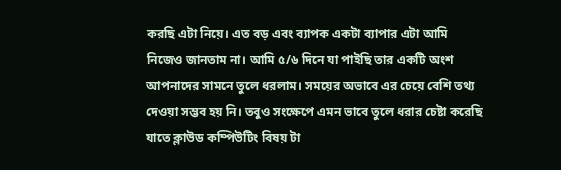করছি এটা নিয়ে। এত বড় এবং ব্যাপক একটা ব্যাপার এটা আমি নিজেও জানতাম না। আমি ৫/৬ দিনে যা পাইছি তার একটি অংশ আপনাদের সামনে তুলে ধরলাম। সময়ের অভাবে এর চেয়ে বেশি তথ্য দেওয়া সম্ভব হয় নি। তবুও সংক্ষেপে এমন ভাবে তুলে ধরার চেষ্টা করেছি যাতে ক্লাউড কম্পিউটিং বিষয় টা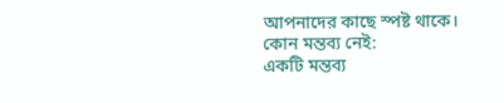আপনাদের কাছে স্পষ্ট থাকে।
কোন মন্তব্য নেই:
একটি মন্তব্য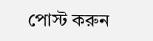পোস্ট করুন